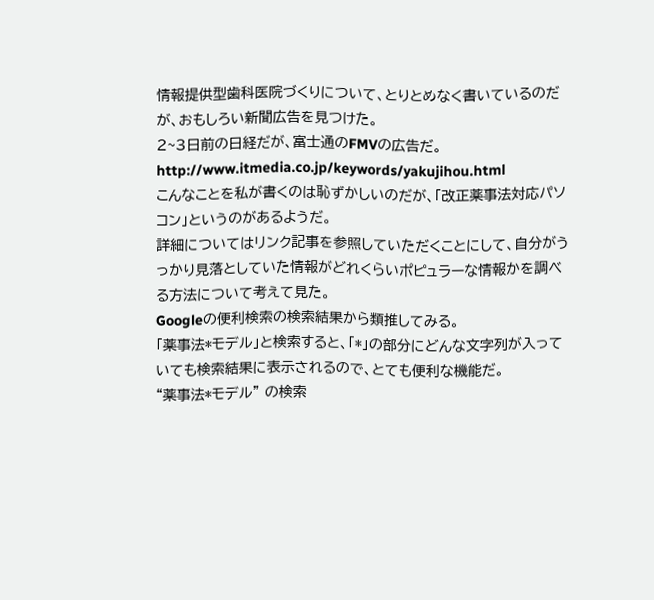情報提供型歯科医院づくりについて、とりとめなく書いているのだが、おもしろい新聞広告を見つけた。
2~3日前の日経だが、富士通のFMVの広告だ。
http://www.itmedia.co.jp/keywords/yakujihou.html
こんなことを私が書くのは恥ずかしいのだが、「改正薬事法対応パソコン」というのがあるようだ。
詳細についてはリンク記事を参照していただくことにして、自分がうっかり見落としていた情報がどれくらいポピュラーな情報かを調べる方法について考えて見た。
Googleの便利検索の検索結果から類推してみる。
「薬事法*モデル」と検索すると、「*」の部分にどんな文字列が入っていても検索結果に表示されるので、とても便利な機能だ。
“薬事法*モデル” の検索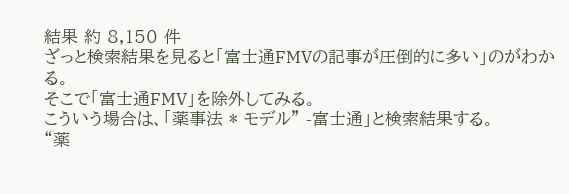結果 約 8,150 件
ざっと検索結果を見ると「富士通FMVの記事が圧倒的に多い」のがわかる。
そこで「富士通FMV」を除外してみる。
こういう場合は、「薬事法 * モデル” -富士通」と検索結果する。
“薬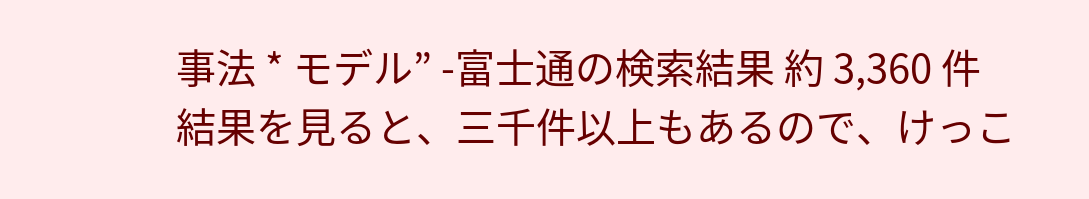事法 * モデル” -富士通の検索結果 約 3,360 件
結果を見ると、三千件以上もあるので、けっこ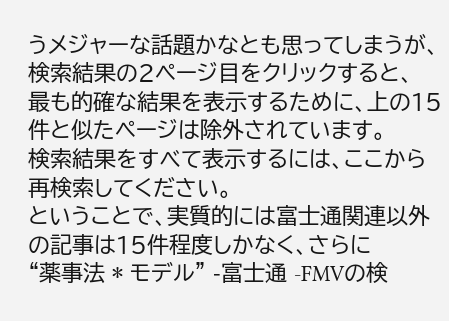うメジャーな話題かなとも思ってしまうが、検索結果の2ページ目をクリックすると、
最も的確な結果を表示するために、上の15件と似たページは除外されています。
検索結果をすべて表示するには、ここから再検索してください。
ということで、実質的には富士通関連以外の記事は15件程度しかなく、さらに
“薬事法 * モデル” -富士通 -FMVの検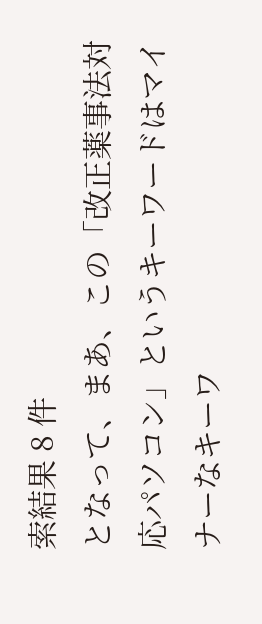索結果 8 件
となって、まあ、この「改正薬事法対応パソコン」というキーワードはマイナーなキーワ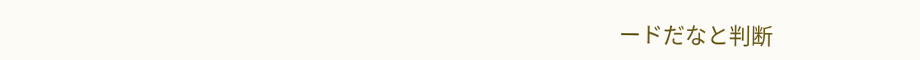ードだなと判断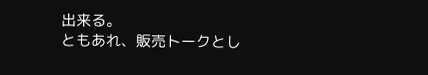出来る。
ともあれ、販売トークとし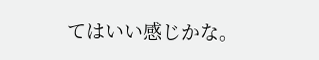てはいい感じかな。